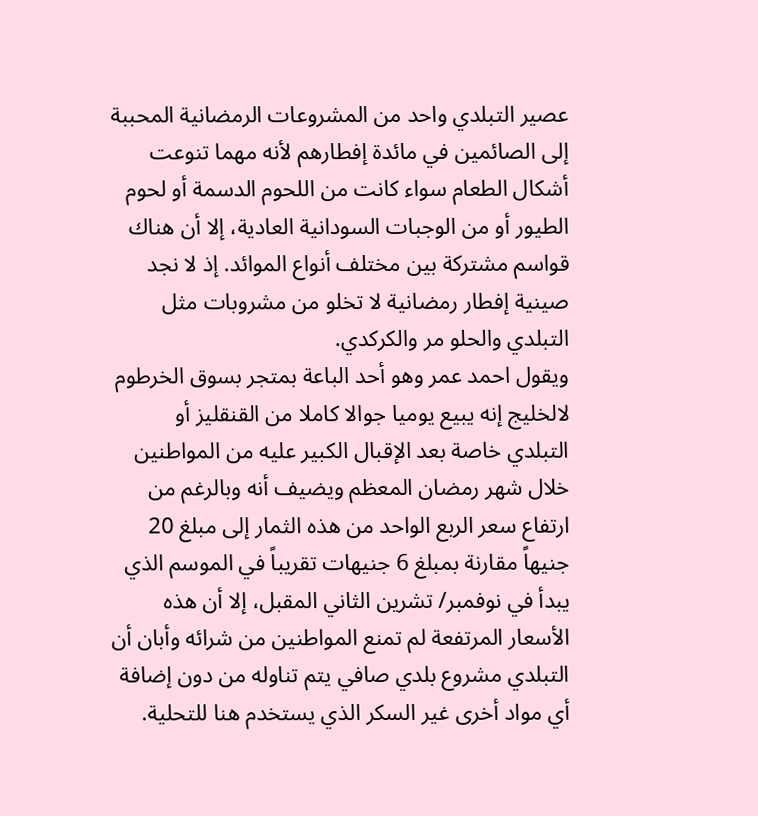عصير التبلدي واحد من المشروعات الرمضانية المحببة إلى الصائمين في مائدة إفطارهم لأنه مهما تنوعت أشكال الطعام سواء كانت من اللحوم الدسمة أو لحوم الطيور أو من الوجبات السودانية العادية، إلا أن هناك قواسم مشتركة بين مختلف أنواع الموائد. إذ لا نجد صينية إفطار رمضانية لا تخلو من مشروبات مثل التبلدي والحلو مر والكركدي.
ويقول احمد عمر وهو أحد الباعة بمتجر بسوق الخرطوم لالخليج إنه يبيع يوميا جوالا كاملا من القنقليز أو التبلدي خاصة بعد الإقبال الكبير عليه من المواطنين خلال شهر رمضان المعظم ويضيف أنه وبالرغم من ارتفاع سعر الربع الواحد من هذه الثمار إلى مبلغ 20 جنيهاً مقارنة بمبلغ 6 جنيهات تقريباً في الموسم الذي يبدأ في نوفمبر/ تشرين الثاني المقبل، إلا أن هذه الأسعار المرتفعة لم تمنع المواطنين من شرائه وأبان أن التبلدي مشروع بلدي صافي يتم تناوله من دون إضافة أي مواد أخرى غير السكر الذي يستخدم هنا للتحلية.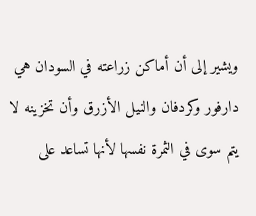ويشير إلى أن أماكن زراعته في السودان هي دارفور وكردفان والنيل الأزرق وأن تخزينه لا يتم سوى في الثمرة نفسها لأنها تساعد على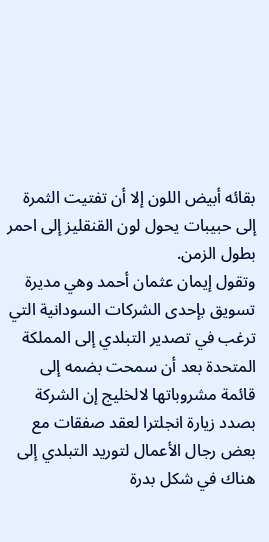بقائه أبيض اللون إلا أن تفتيت الثمرة إلى حبيبات يحول لون القنقليز إلى احمر بطول الزمن.
وتقول إيمان عثمان أحمد وهي مديرة تسويق بإحدى الشركات السودانية التي ترغب في تصدير التبلدي إلى المملكة المتحدة بعد أن سمحت بضمه إلى قائمة مشروباتها لالخليج إن الشركة بصدد زيارة انجلترا لعقد صفقات مع بعض رجال الأعمال لتوريد التبلدي إلى هناك في شكل بدرة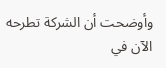وأوضحت أن الشركة تطرحه الآن في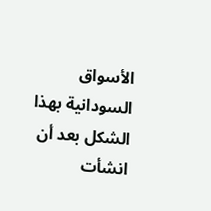الأسواق السودانية بهذا الشكل بعد أن انشأت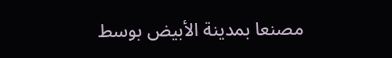مصنعا بمدينة الأبيض بوسط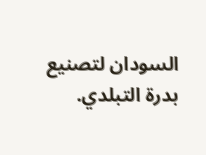السودان لتصنيع بدرة التبلدي.